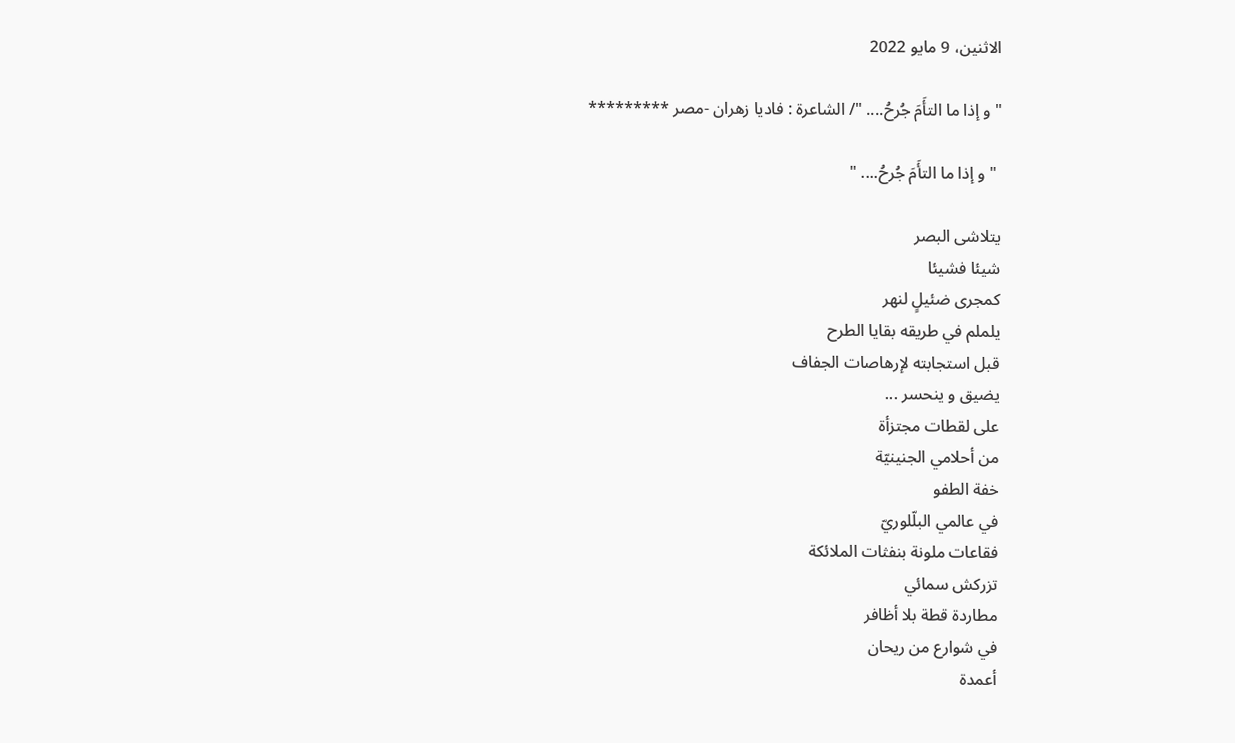الاثنين، 9 مايو 2022

" و إذا ما التأَمَ جُرحُ.... "/ الشاعرة : فاديا زهران -مصر *********

 " و إذا ما التأَمَ جُرحُ.... "

يتلاشى البصر
شيئا فشيئا
كمجرى ضئيلٍ لنهر
يلملم في طريقه بقايا الطرح
قبل استجابته لإرهاصات الجفاف
يضيق و ينحسر ...
على لقطات مجتزأة
من أحلامي الجنينيّة
خفة الطفو
في عالمي البلّلوريّ
فقاعات ملونة بنفثات الملائكة
تزركش سمائي
مطاردة قطة بلا أظافر
في شوارع من ريحان
أعمدة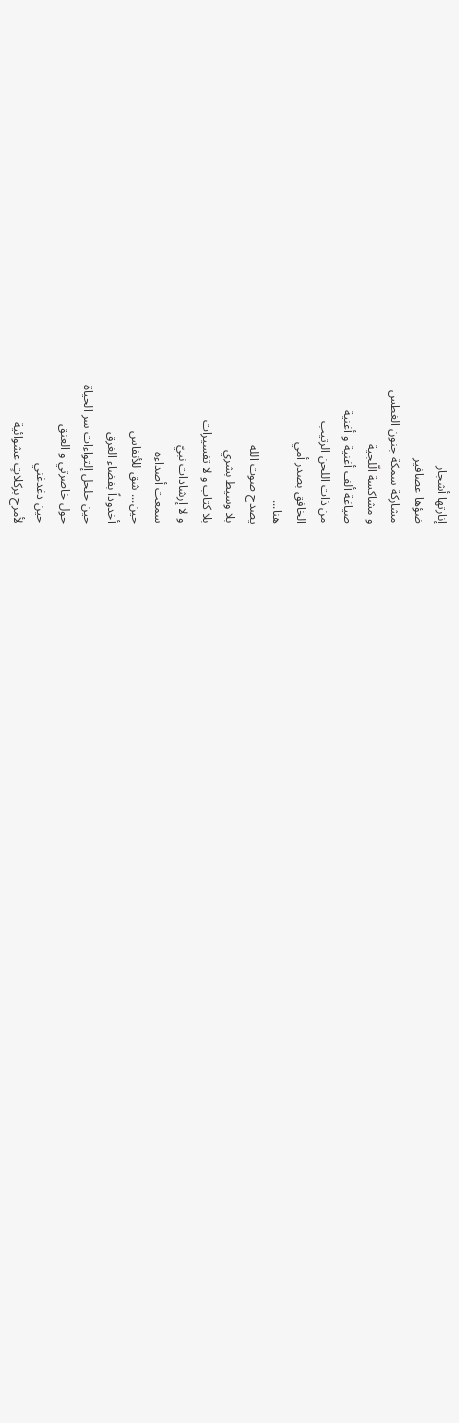إنارتها أشجار
ضؤها عصافير
مشاركة سمكة جنون الغطس
و مشاكسة الّلجية
صياغة ألف أغنية و أغنية
من ذات اللحن الرتيب
الخافق بصدر أمي
هنا...
يصدح صوت الله
بلا وسيط بشري
بلا كتاب و لا تفسيرات
و لا إرشادات نبيّ
سمعت أصداءه
حين... شق للأنفاس
أخدوداً بفضاء الغرق
حين حلحل إلتواءات سر الحياة
حول خاصرتي و العنق
حين دغدغني
لأمرح بركلاتٍ عشوائية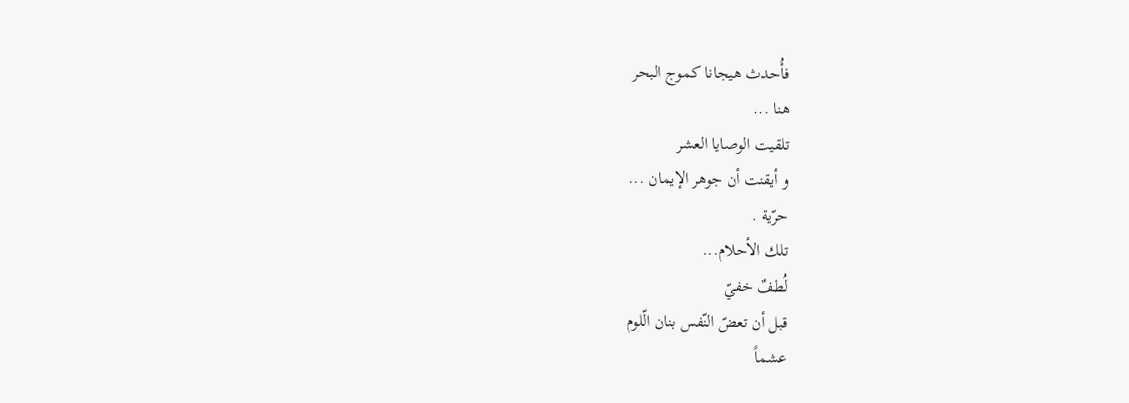فأُحدث هيجانا كموج البحر
هنا ...
تلقيت الوصايا العشر
و أيقنت أن جوهر الإيمان ...
حرّية .
تلك الأحلام...
لُطفٌ خفيّ
قبل أن تعضّ النّفس بنان الّلوم
عشماً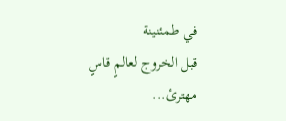في طمئنينة
قبل الخروج لعالمٍ قاسٍ
مهترئ...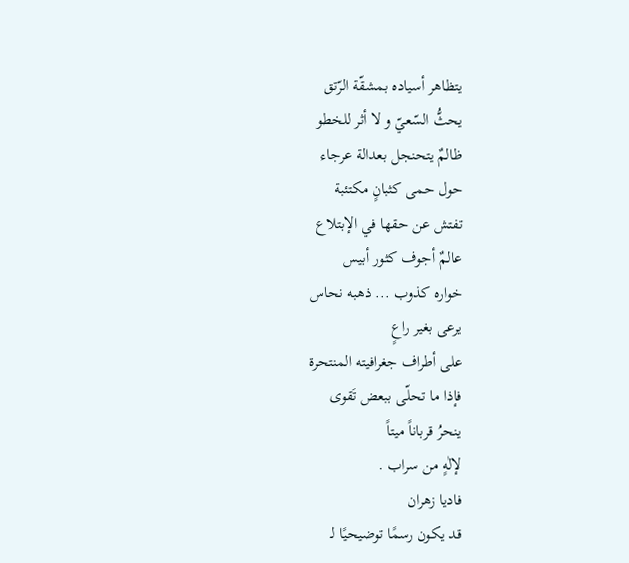يتظاهر أسياده بمشقّة الرّتق
يحثُّ السّعيّ و لا أثر للخطو
ظالمٌ يتحنجل بعدالة عرجاء
حول حمى كثبانٍ مكتئبة
تفتش عن حقها في الإبتلاع
عالمٌ أجوف كثور أبيس
خواره كذوب ... ذهبه نحاس
يرعى بغير راعٍ
على أطراف جغرافيته المنتحرة
فإذا ما تحلّى ببعض تَقوى
ينحرُ قرباناً ميتاً
لإلٰهٍ من سراب .
فاديا زهران
قد يكون رسمًا توضيحيًا لـ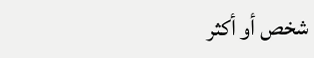شخص أو أكثر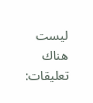ليست هناك تعليقات: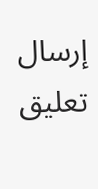إرسال تعليق